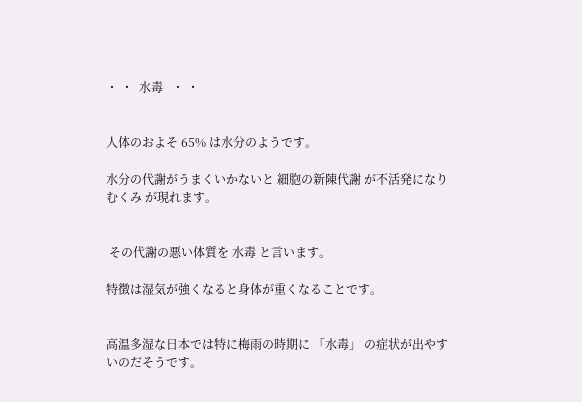・ ・  水毒   ・ ・


人体のおよそ 65% は水分のようです。

水分の代謝がうまくいかないと 細胞の新陳代謝 が不活発になり むくみ が現れます。


 その代謝の悪い体質を 水毒 と言います。

特徴は湿気が強くなると身体が重くなることです。


高温多湿な日本では特に梅雨の時期に 「水毒」 の症状が出やすいのだそうです。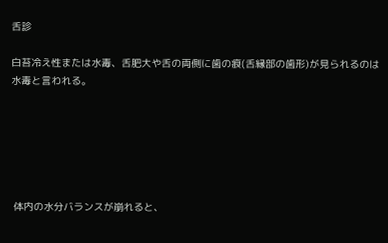舌診

白苔冷え性または水毒、舌肥大や舌の両側に歯の痕(舌縁部の歯形)が見られるのは水毒と言われる。






 体内の水分バランスが崩れると、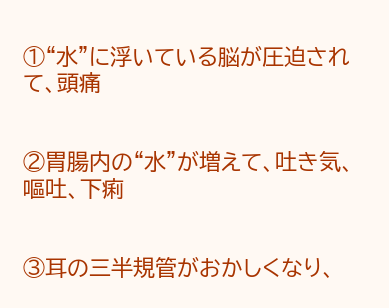①“水”に浮いている脳が圧迫されて、頭痛


②胃腸内の“水”が増えて、吐き気、嘔吐、下痢


③耳の三半規管がおかしくなり、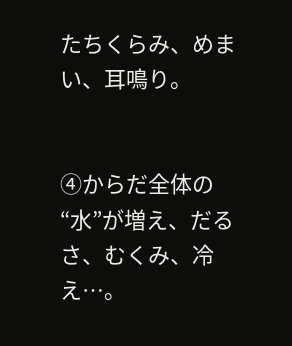たちくらみ、めまい、耳鳴り。


④からだ全体の“水”が増え、だるさ、むくみ、冷え…。